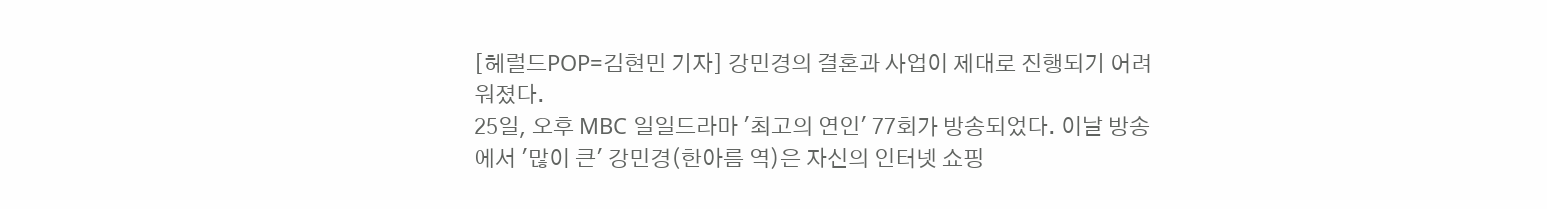[헤럴드POP=김현민 기자] 강민경의 결혼과 사업이 제대로 진행되기 어려워졌다.
25일, 오후 MBC 일일드라마 '최고의 연인' 77회가 방송되었다. 이날 방송에서 '많이 큰' 강민경(한아름 역)은 자신의 인터넷 쇼핑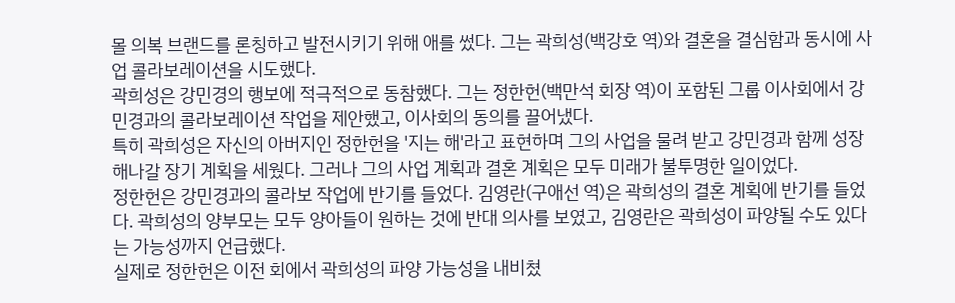몰 의복 브랜드를 론칭하고 발전시키기 위해 애를 썼다. 그는 곽희성(백강호 역)와 결혼을 결심함과 동시에 사업 콜라보레이션을 시도했다.
곽희성은 강민경의 행보에 적극적으로 동참했다. 그는 정한헌(백만석 회장 역)이 포함된 그룹 이사회에서 강민경과의 콜라보레이션 작업을 제안했고, 이사회의 동의를 끌어냈다.
특히 곽희성은 자신의 아버지인 정한헌을 '지는 해'라고 표현하며 그의 사업을 물려 받고 강민경과 함께 성장해나갈 장기 계획을 세웠다. 그러나 그의 사업 계획과 결혼 계획은 모두 미래가 불투명한 일이었다.
정한헌은 강민경과의 콜라보 작업에 반기를 들었다. 김영란(구애선 역)은 곽희성의 결혼 계획에 반기를 들었다. 곽희성의 양부모는 모두 양아들이 원하는 것에 반대 의사를 보였고, 김영란은 곽희성이 파양될 수도 있다는 가능성까지 언급했다.
실제로 정한헌은 이전 회에서 곽희성의 파양 가능성을 내비쳤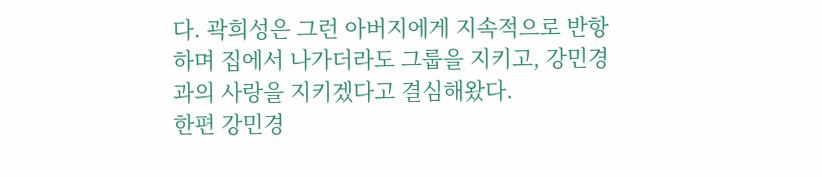다. 곽희성은 그런 아버지에게 지속적으로 반항하며 집에서 나가더라도 그룹을 지키고, 강민경과의 사랑을 지키겠다고 결심해왔다.
한편 강민경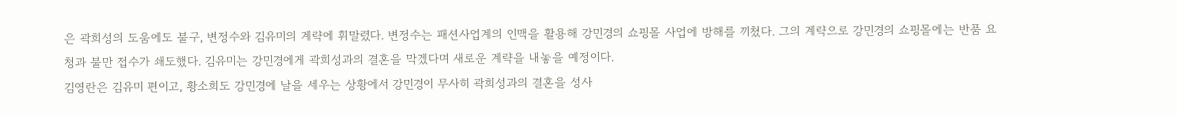은 곽희성의 도움에도 불구, 변정수와 김유미의 계략에 휘말렸다. 변정수는 패션사업계의 인맥을 활용해 강민경의 쇼핑몰 사업에 방해를 끼쳤다. 그의 계략으로 강민경의 쇼핑몰에는 반품 요청과 불만 접수가 쇄도했다. 김유미는 강민경에게 곽희성과의 결혼을 막겠다며 새로운 계략을 내놓을 예정이다.
김영란은 김유미 편이고, 황소희도 강민경에 날을 세우는 상황에서 강민경이 무사히 곽희성과의 결혼을 성사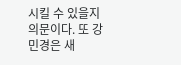시킬 수 있을지 의문이다. 또 강민경은 새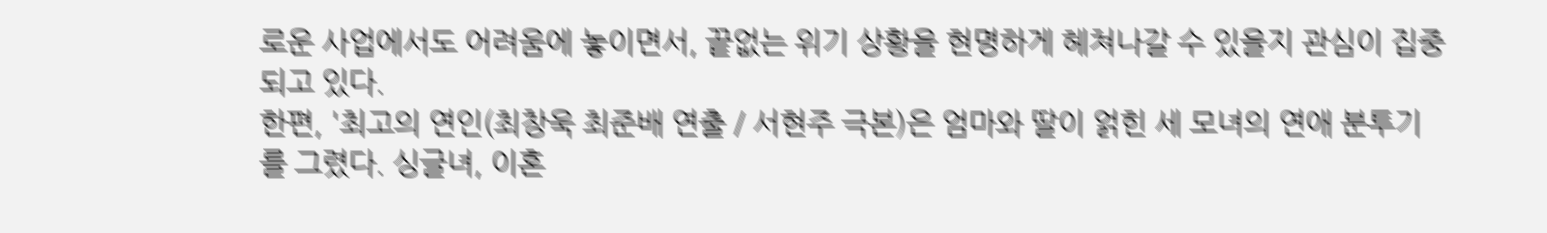로운 사업에서도 어려움에 놓이면서, 끝없는 위기 상황을 현명하게 헤쳐나갈 수 있을지 관심이 집중되고 있다.
한편, '최고의 연인(최창욱 최준배 연출 / 서현주 극본)은 엄마와 딸이 얽힌 세 모녀의 연애 분투기를 그렸다. 싱글녀, 이혼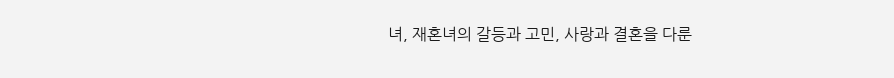녀, 재혼녀의 갈등과 고민, 사랑과 결혼을 다룬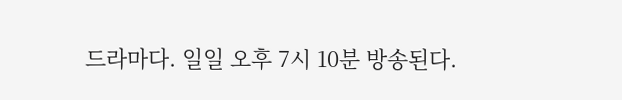드라마다. 일일 오후 7시 10분 방송된다.